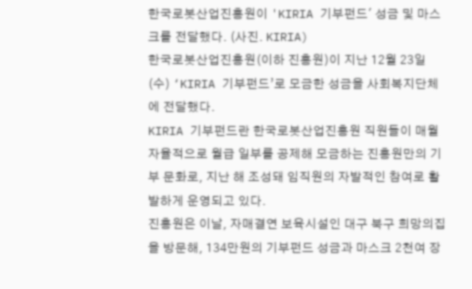한국로봇산업진흥원이 'KIRIA 기부펀드' 성금 및 마스크를 전달했다. (사진. KIRIA)
한국로봇산업진흥원(이하 진흥원)이 지난 12월 23일(수) ‘KIRIA 기부펀드’로 모금한 성금을 사회복지단체에 전달했다.
KIRIA 기부펀드란 한국로봇산업진흥원 직원들이 매월 자율적으로 월급 일부를 공제해 모금하는 진흥원만의 기부 문화로, 지난 해 조성돼 임직원의 자발적인 참여로 활발하게 운영되고 있다.
진흥원은 이날, 자매결연 보육시설인 대구 북구 희망의집을 방문해, 134만원의 기부펀드 성금과 마스크 2천여 장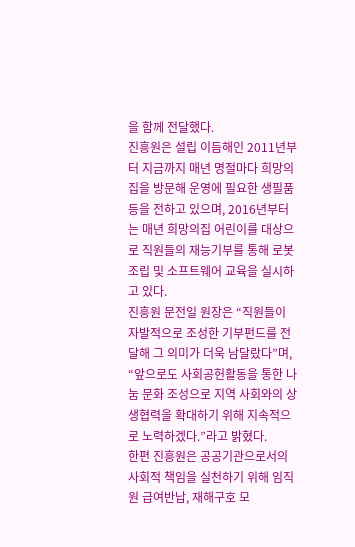을 함께 전달했다.
진흥원은 설립 이듬해인 2011년부터 지금까지 매년 명절마다 희망의집을 방문해 운영에 필요한 생필품 등을 전하고 있으며, 2016년부터는 매년 희망의집 어린이를 대상으로 직원들의 재능기부를 통해 로봇 조립 및 소프트웨어 교육을 실시하고 있다.
진흥원 문전일 원장은 “직원들이 자발적으로 조성한 기부펀드를 전달해 그 의미가 더욱 남달랐다”며, “앞으로도 사회공헌활동을 통한 나눔 문화 조성으로 지역 사회와의 상생협력을 확대하기 위해 지속적으로 노력하겠다.”라고 밝혔다.
한편 진흥원은 공공기관으로서의 사회적 책임을 실천하기 위해 임직원 급여반납, 재해구호 모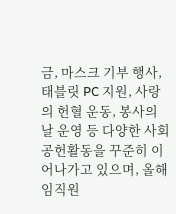금, 마스크 기부 행사, 태블릿 PC 지원, 사랑의 헌혈 운동, 봉사의 날 운영 등 다양한 사회공헌활동을 꾸준히 이어나가고 있으며, 올해 임직원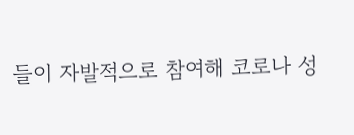들이 자발적으로 참여해 코로나 성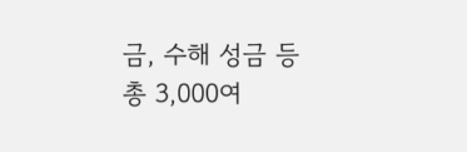금, 수해 성금 등 총 3,000여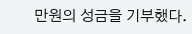만원의 성금을 기부했다.